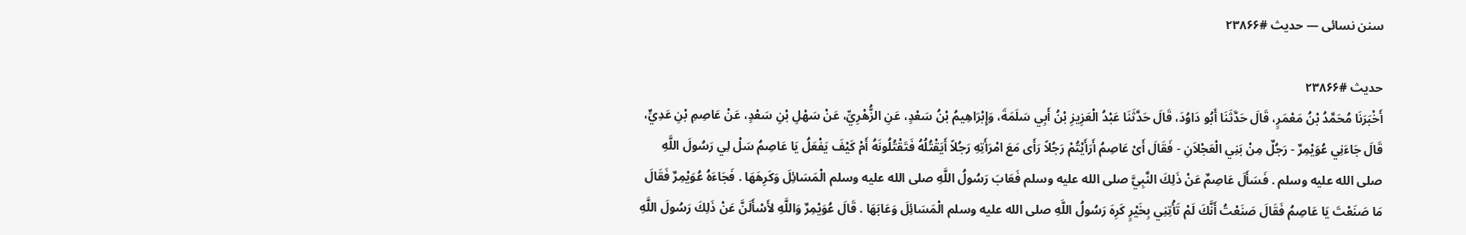سنن نسائی — حدیث #۲۳۸۶۶

حدیث #۲۳۸۶۶
أَخْبَرَنَا مُحَمَّدُ بْنُ مَعْمَرٍ، قَالَ حَدَّثَنَا أَبُو دَاوُدَ، قَالَ حَدَّثَنَا عَبْدُ الْعَزِيزِ بْنُ أَبِي سَلَمَةَ، وَإِبْرَاهِيمُ بْنُ سَعْدٍ، عَنِ الزُّهْرِيِّ، عَنْ سَهْلِ بْنِ سَعْدٍ، عَنْ عَاصِمِ بْنِ عَدِيٍّ، قَالَ جَاءَنِي عُوَيْمِرٌ - رَجُلٌ مِنْ بَنِي الْعَجْلاَنِ - فَقَالَ أَىْ عَاصِمُ أَرَأَيْتُمْ رَجُلاً رَأَى مَعَ امْرَأَتِهِ رَجُلاً أَيَقْتُلُهُ فَتَقْتُلُونَهُ أَمْ كَيْفَ يَفْعَلُ يَا عَاصِمُ سَلْ لِي رَسُولَ اللَّهِ صلى الله عليه وسلم . فَسَأَلَ عَاصِمٌ عَنْ ذَلِكَ النَّبِيَّ صلى الله عليه وسلم فَعَابَ رَسُولُ اللَّهِ صلى الله عليه وسلم الْمَسَائِلَ وَكَرِهَهَا . فَجَاءَهُ عُوَيْمِرٌ فَقَالَ مَا صَنَعْتَ يَا عَاصِمُ فَقَالَ صَنَعْتُ أَنَّكَ لَمْ تَأْتِنِي بِخَيْرٍ كَرِهَ رَسُولُ اللَّهِ صلى الله عليه وسلم الْمَسَائِلَ وَعَابَهَا . قَالَ عُوَيْمِرٌ وَاللَّهِ لأَسْأَلَنَّ عَنْ ذَلِكَ رَسُولَ اللَّهِ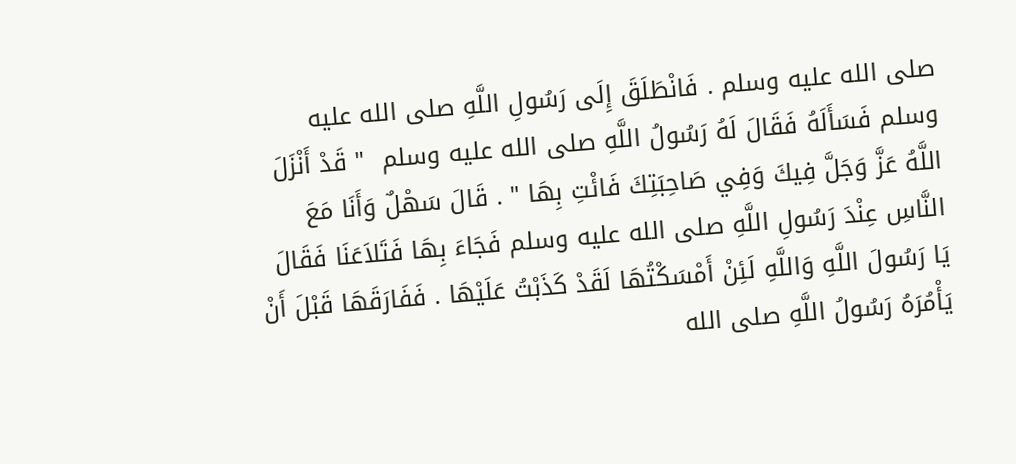صلى الله عليه وسلم . فَانْطَلَقَ إِلَى رَسُولِ اللَّهِ صلى الله عليه وسلم فَسَأَلَهُ فَقَالَ لَهُ رَسُولُ اللَّهِ صلى الله عليه وسلم  " قَدْ أَنْزَلَ اللَّهُ عَزَّ وَجَلَّ فِيكَ وَفِي صَاحِبَتِكَ فَائْتِ بِهَا " . قَالَ سَهْلٌ وَأَنَا مَعَ النَّاسِ عِنْدَ رَسُولِ اللَّهِ صلى الله عليه وسلم فَجَاءَ بِهَا فَتَلاَعَنَا فَقَالَ يَا رَسُولَ اللَّهِ وَاللَّهِ لَئِنْ أَمْسَكْتُهَا لَقَدْ كَذَبْتُ عَلَيْهَا . فَفَارَقَهَا قَبْلَ أَنْ يَأْمُرَهُ رَسُولُ اللَّهِ صلى الله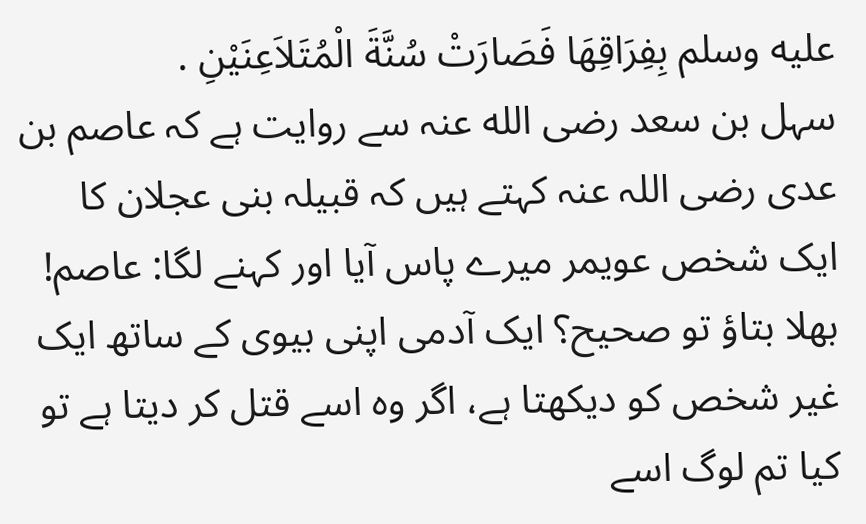عليه وسلم بِفِرَاقِهَا فَصَارَتْ سُنَّةَ الْمُتَلاَعِنَيْنِ .
سہل بن سعد رضی الله عنہ سے روایت ہے کہ عاصم بن عدی رضی اللہ عنہ کہتے ہیں کہ قبیلہ بنی عجلان کا ایک شخص عویمر میرے پاس آیا اور کہنے لگا: عاصم! بھلا بتاؤ تو صحیح؟ ایک آدمی اپنی بیوی کے ساتھ ایک غیر شخص کو دیکھتا ہے، اگر وہ اسے قتل کر دیتا ہے تو کیا تم لوگ اسے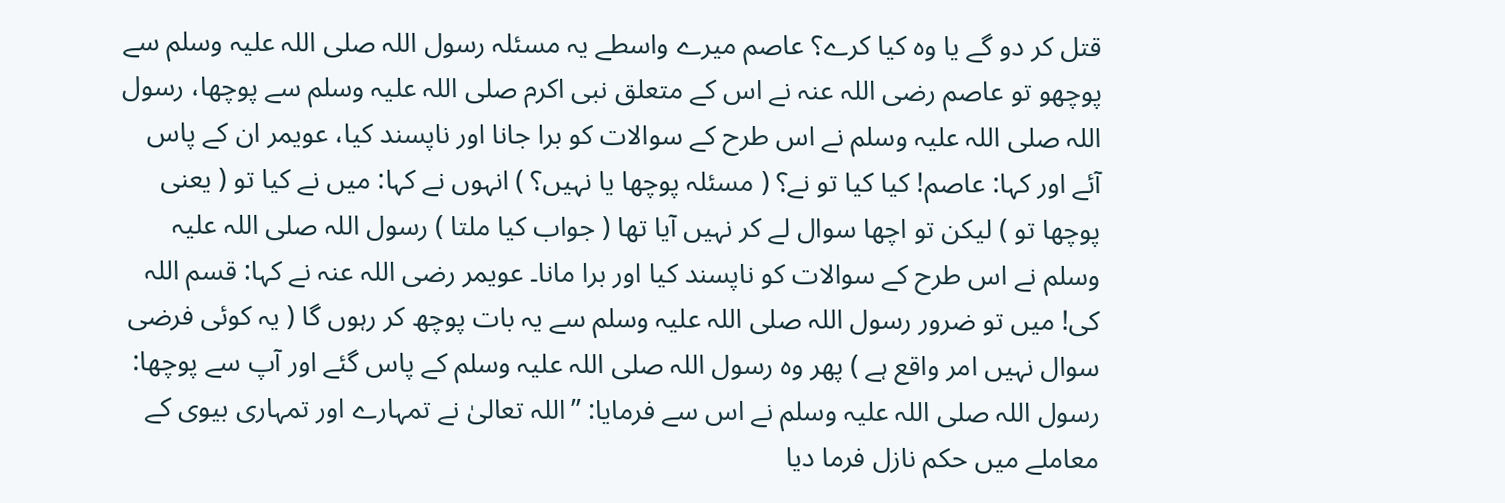قتل کر دو گے یا وہ کیا کرے؟ عاصم میرے واسطے یہ مسئلہ رسول اللہ صلی اللہ علیہ وسلم سے پوچھو تو عاصم رضی اللہ عنہ نے اس کے متعلق نبی اکرم صلی اللہ علیہ وسلم سے پوچھا، رسول اللہ صلی اللہ علیہ وسلم نے اس طرح کے سوالات کو برا جانا اور ناپسند کیا، عویمر ان کے پاس آئے اور کہا: عاصم! کیا کیا تو نے؟ ( مسئلہ پوچھا یا نہیں؟ ) انہوں نے کہا: میں نے کیا تو ( یعنی پوچھا تو ) لیکن تو اچھا سوال لے کر نہیں آیا تھا ( جواب کیا ملتا ) رسول اللہ صلی اللہ علیہ وسلم نے اس طرح کے سوالات کو ناپسند کیا اور برا مانا۔ عویمر رضی اللہ عنہ نے کہا: قسم اللہ کی! میں تو ضرور رسول اللہ صلی اللہ علیہ وسلم سے یہ بات پوچھ کر رہوں گا ( یہ کوئی فرضی سوال نہیں امر واقع ہے ) پھر وہ رسول اللہ صلی اللہ علیہ وسلم کے پاس گئے اور آپ سے پوچھا: رسول اللہ صلی اللہ علیہ وسلم نے اس سے فرمایا: ”اللہ تعالیٰ نے تمہارے اور تمہاری بیوی کے معاملے میں حکم نازل فرما دیا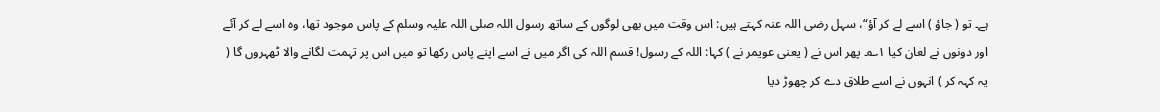ہے۔ تو ( جاؤ ) اسے لے کر آؤ“، سہل رضی اللہ عنہ کہتے ہیں: اس وقت میں بھی لوگوں کے ساتھ رسول اللہ صلی اللہ علیہ وسلم کے پاس موجود تھا، وہ اسے لے کر آئے اور دونوں نے لعان کیا ۱؎۔ پھر اس نے ( یعنی عویمر نے ) کہا: اللہ کے رسول! قسم اللہ کی اگر میں نے اسے اپنے پاس رکھا تو میں اس پر تہمت لگانے والا ٹھہروں گا ( یہ کہہ کر ) انہوں نے اسے طلاق دے کر چھوڑ دیا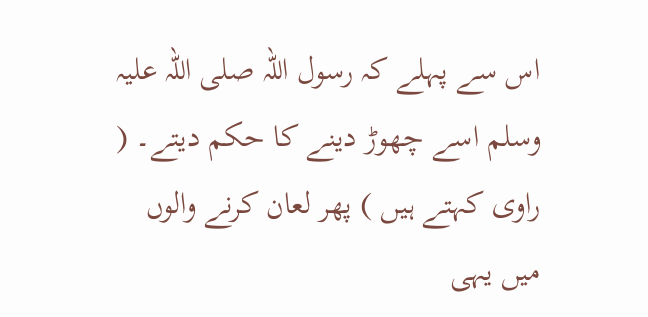اس سے پہلے کہ رسول اللہ صلی اللہ علیہ وسلم اسے چھوڑ دینے کا حکم دیتے۔ ( راوی کہتے ہیں ) پھر لعان کرنے والوں میں یہی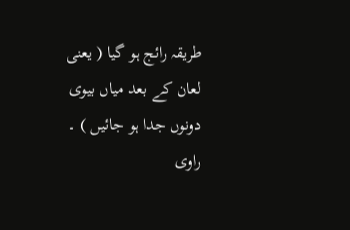طریقہ رائج ہو گیا ( یعنی لعان کے بعد میاں بیوی دونوں جدا ہو جائیں ) ۔
راوی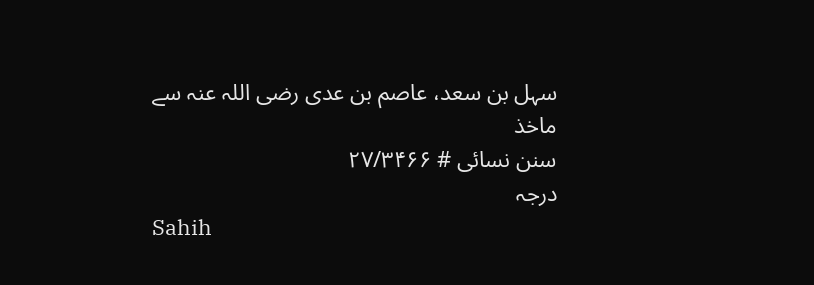سہل بن سعد، عاصم بن عدی رضی اللہ عنہ سے
ماخذ
سنن نسائی # ۲۷/۳۴۶۶
درجہ
Sahih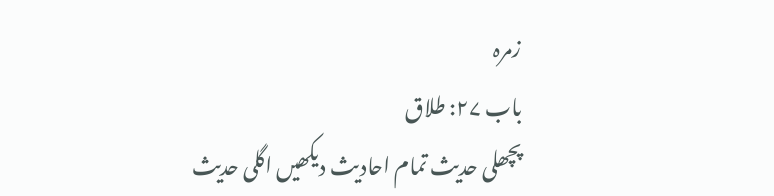زمرہ
باب ۲۷: طلاق
پچھلی حدیث تمام احادیث دیکھیں اگلی حدیث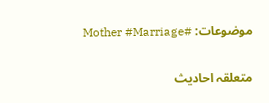موضوعات: #Mother #Marriage

متعلقہ احادیث